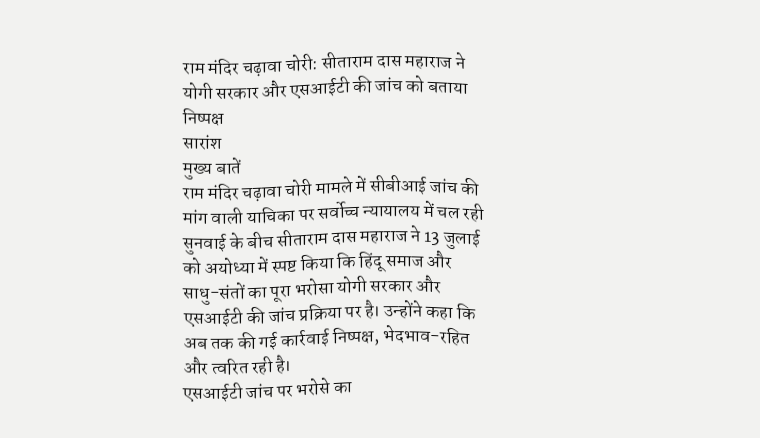राम मंदिर चढ़ावा चोरी: सीताराम दास महाराज ने योगी सरकार और एसआईटी की जांच को बताया निष्पक्ष
सारांश
मुख्य बातें
राम मंदिर चढ़ावा चोरी मामले में सीबीआई जांच की मांग वाली याचिका पर सर्वोच्च न्यायालय में चल रही सुनवाई के बीच सीताराम दास महाराज ने 13 जुलाई को अयोध्या में स्पष्ट किया कि हिंदू समाज और साधु-संतों का पूरा भरोसा योगी सरकार और एसआईटी की जांच प्रक्रिया पर है। उन्होंने कहा कि अब तक की गई कार्रवाई निष्पक्ष, भेदभाव-रहित और त्वरित रही है।
एसआईटी जांच पर भरोसे का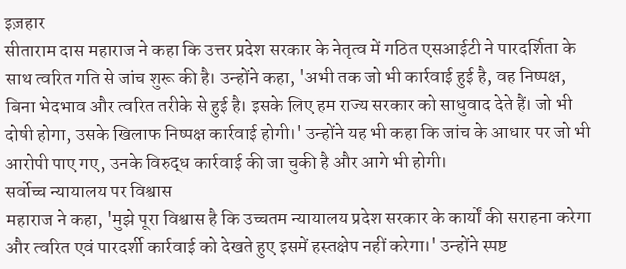इज़हार
सीताराम दास महाराज ने कहा कि उत्तर प्रदेश सरकार के नेतृत्व में गठित एसआईटी ने पारदर्शिता के साथ त्वरित गति से जांच शुरू की है। उन्होंने कहा, 'अभी तक जो भी कार्रवाई हुई है, वह निष्पक्ष, बिना भेदभाव और त्वरित तरीके से हुई है। इसके लिए हम राज्य सरकार को साधुवाद देते हैं। जो भी दोषी होगा, उसके खिलाफ निष्पक्ष कार्रवाई होगी।' उन्होंने यह भी कहा कि जांच के आधार पर जो भी आरोपी पाए गए, उनके विरुद्ध कार्रवाई की जा चुकी है और आगे भी होगी।
सर्वोच्च न्यायालय पर विश्वास
महाराज ने कहा, 'मुझे पूरा विश्वास है कि उच्चतम न्यायालय प्रदेश सरकार के कार्यों की सराहना करेगा और त्वरित एवं पारदर्शी कार्रवाई को देखते हुए इसमें हस्तक्षेप नहीं करेगा।' उन्होंने स्पष्ट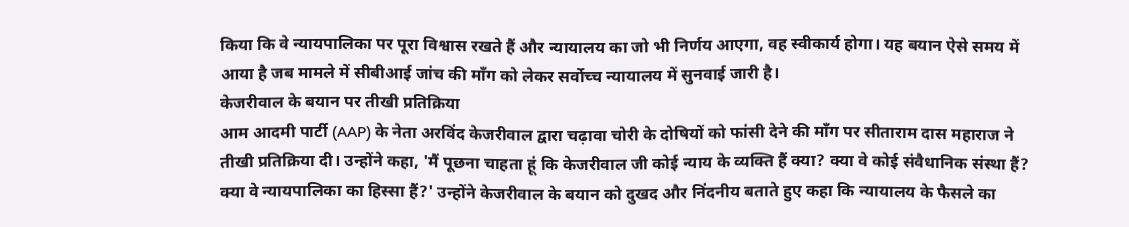किया कि वे न्यायपालिका पर पूरा विश्वास रखते हैं और न्यायालय का जो भी निर्णय आएगा, वह स्वीकार्य होगा। यह बयान ऐसे समय में आया है जब मामले में सीबीआई जांच की माँग को लेकर सर्वोच्च न्यायालय में सुनवाई जारी है।
केजरीवाल के बयान पर तीखी प्रतिक्रिया
आम आदमी पार्टी (AAP) के नेता अरविंद केजरीवाल द्वारा चढ़ावा चोरी के दोषियों को फांसी देने की माँग पर सीताराम दास महाराज ने तीखी प्रतिक्रिया दी। उन्होंने कहा, 'मैं पूछना चाहता हूं कि केजरीवाल जी कोई न्याय के व्यक्ति हैं क्या? क्या वे कोई संवैधानिक संस्था हैं? क्या वे न्यायपालिका का हिस्सा हैं?' उन्होंने केजरीवाल के बयान को दुखद और निंदनीय बताते हुए कहा कि न्यायालय के फैसले का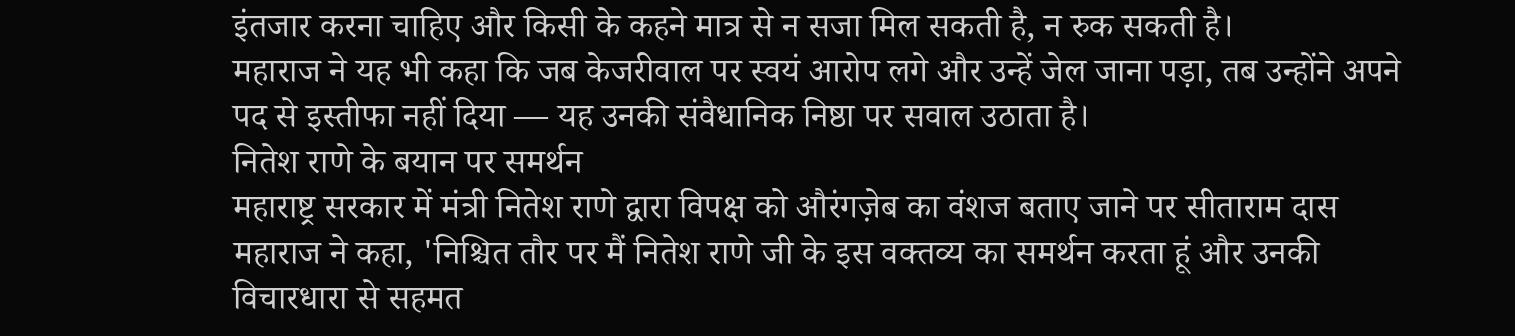इंतजार करना चाहिए और किसी के कहने मात्र से न सजा मिल सकती है, न रुक सकती है।
महाराज ने यह भी कहा कि जब केजरीवाल पर स्वयं आरोप लगे और उन्हें जेल जाना पड़ा, तब उन्होंने अपने पद से इस्तीफा नहीं दिया — यह उनकी संवैधानिक निष्ठा पर सवाल उठाता है।
नितेश राणे के बयान पर समर्थन
महाराष्ट्र सरकार में मंत्री नितेश राणे द्वारा विपक्ष को औरंगज़ेब का वंशज बताए जाने पर सीताराम दास महाराज ने कहा, 'निश्चित तौर पर मैं नितेश राणे जी के इस वक्तव्य का समर्थन करता हूं और उनकी विचारधारा से सहमत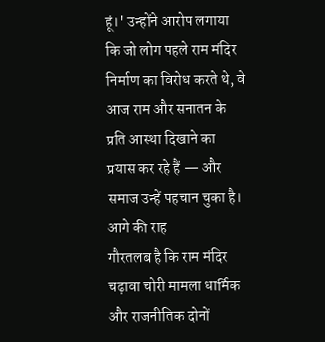हूं।' उन्होंने आरोप लगाया कि जो लोग पहले राम मंदिर निर्माण का विरोध करते थे, वे आज राम और सनातन के प्रति आस्था दिखाने का प्रयास कर रहे हैं — और समाज उन्हें पहचान चुका है।
आगे की राह
गौरतलब है कि राम मंदिर चढ़ावा चोरी मामला धार्मिक और राजनीतिक दोनों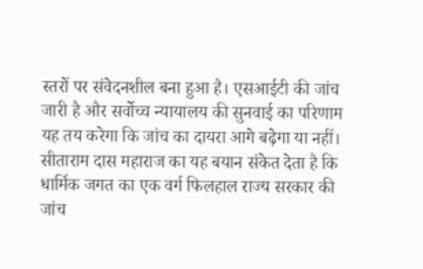स्तरों पर संवेदनशील बना हुआ है। एसआईटी की जांच जारी है और सर्वोच्च न्यायालय की सुनवाई का परिणाम यह तय करेगा कि जांच का दायरा आगे बढ़ेगा या नहीं। सीताराम दास महाराज का यह बयान संकेत देता है कि धार्मिक जगत का एक वर्ग फिलहाल राज्य सरकार की जांच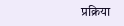प्रक्रिया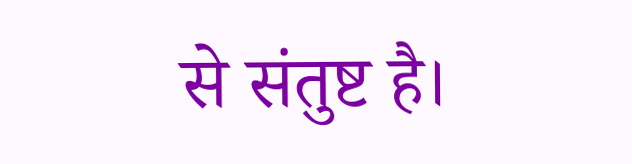से संतुष्ट है।